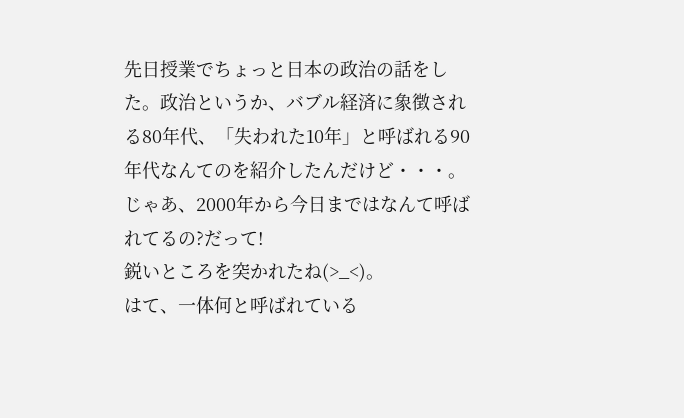先日授業でちょっと日本の政治の話をした。政治というか、バブル経済に象徴される80年代、「失われた10年」と呼ばれる90年代なんてのを紹介したんだけど・・・。
じゃあ、2000年から今日まではなんて呼ばれてるの?だって!
鋭いところを突かれたね(>_<)。
はて、一体何と呼ばれている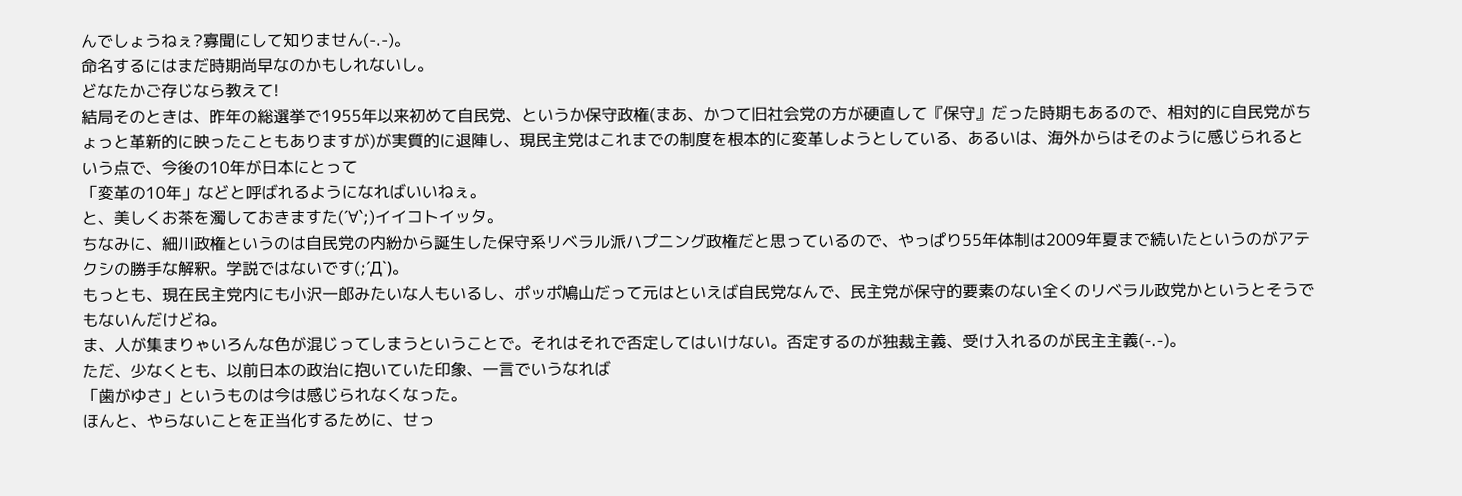んでしょうねぇ?寡聞にして知りません(-.-)。
命名するにはまだ時期尚早なのかもしれないし。
どなたかご存じなら教えて!
結局そのときは、昨年の総選挙で1955年以来初めて自民党、というか保守政権(まあ、かつて旧社会党の方が硬直して『保守』だった時期もあるので、相対的に自民党がちょっと革新的に映ったこともありますが)が実質的に退陣し、現民主党はこれまでの制度を根本的に変革しようとしている、あるいは、海外からはそのように感じられるという点で、今後の10年が日本にとって
「変革の10年」などと呼ばれるようになればいいねぇ。
と、美しくお茶を濁しておきますた(´∀`;)イイコトイッタ。
ちなみに、細川政権というのは自民党の内紛から誕生した保守系リベラル派ハプニング政権だと思っているので、やっぱり55年体制は2009年夏まで続いたというのがアテクシの勝手な解釈。学説ではないです(;´Д`)。
もっとも、現在民主党内にも小沢一郎みたいな人もいるし、ポッポ鳩山だって元はといえば自民党なんで、民主党が保守的要素のない全くのリベラル政党かというとそうでもないんだけどね。
ま、人が集まりゃいろんな色が混じってしまうということで。それはそれで否定してはいけない。否定するのが独裁主義、受け入れるのが民主主義(-.-)。
ただ、少なくとも、以前日本の政治に抱いていた印象、一言でいうなれば
「歯がゆさ」というものは今は感じられなくなった。
ほんと、やらないことを正当化するために、せっ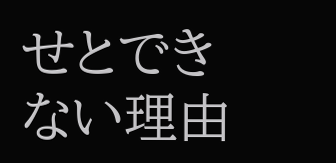せとできない理由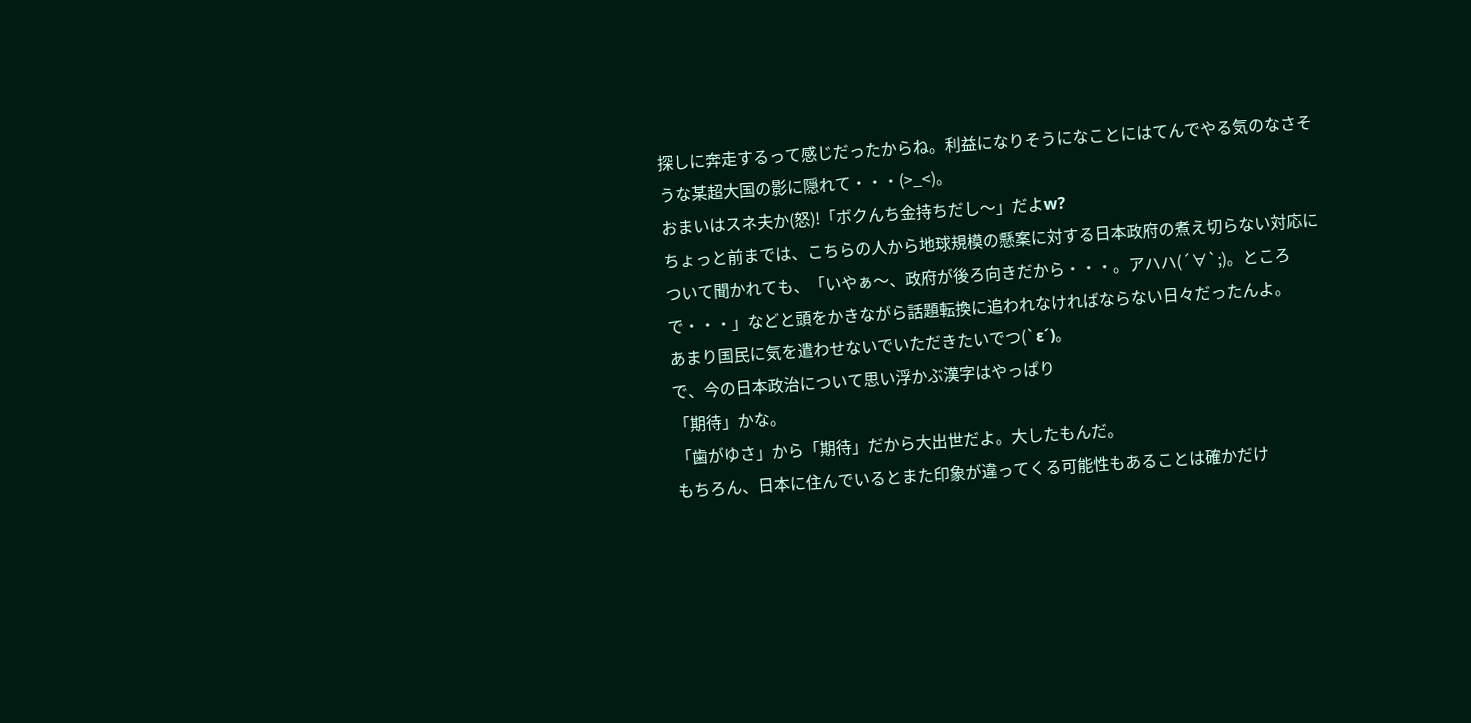探しに奔走するって感じだったからね。利益になりそうになことにはてんでやる気のなさそうな某超大国の影に隠れて・・・(>_<)。
おまいはスネ夫か(怒)!「ボクんち金持ちだし〜」だよw?
ちょっと前までは、こちらの人から地球規模の懸案に対する日本政府の煮え切らない対応について聞かれても、「いやぁ〜、政府が後ろ向きだから・・・。アハハ(´∀`;)。ところで・・・」などと頭をかきながら話題転換に追われなければならない日々だったんよ。
あまり国民に気を遣わせないでいただきたいでつ(`ε´)。
で、今の日本政治について思い浮かぶ漢字はやっぱり
「期待」かな。
「歯がゆさ」から「期待」だから大出世だよ。大したもんだ。
もちろん、日本に住んでいるとまた印象が違ってくる可能性もあることは確かだけ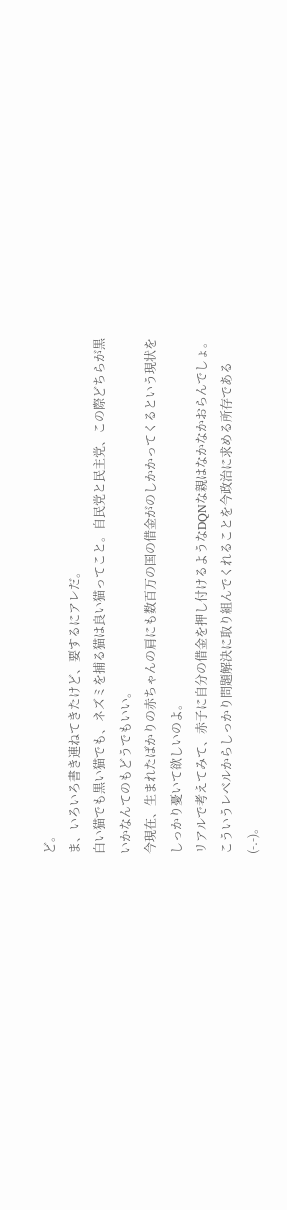ど。
ま、いろいろ書き連ねてきたけど、要するにアレだ。
白い猫でも黒い猫でも、ネズミを捕る猫は良い猫ってこと。自民党と民主党、この際どちらが黒いかなんてのもどうでもいい。
今現在、生まれたばかりの赤ちゃんの肩にも数百万の国の借金がのしかかってくるという現状をしっかり憂いて欲しいのよ。
リアルで考えてみて、赤子に自分の借金を押し付けるようなDQNな親はなかなかおらんでしょ。
こういうレベルからしっかり問題解決に取り組んでくれることを今政治に求める所存である(-.-)。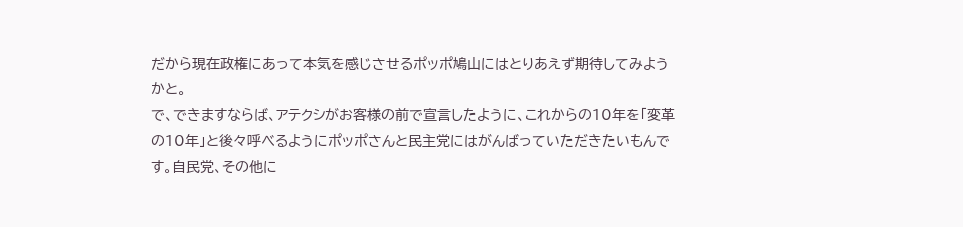だから現在政権にあって本気を感じさせるポッポ鳩山にはとりあえず期待してみようかと。
で、できますならば、アテクシがお客様の前で宣言したように、これからの10年を「変革の10年」と後々呼べるようにポッポさんと民主党にはがんばっていただきたいもんです。自民党、その他に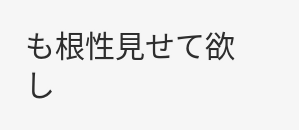も根性見せて欲し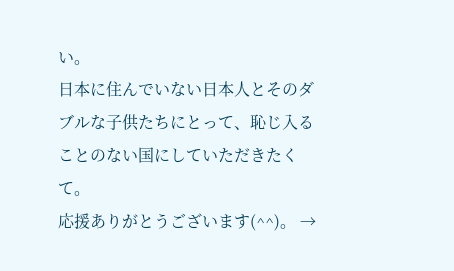い。
日本に住んでいない日本人とそのダブルな子供たちにとって、恥じ入ることのない国にしていただきたくて。
応援ありがとうございます(^^)。 →